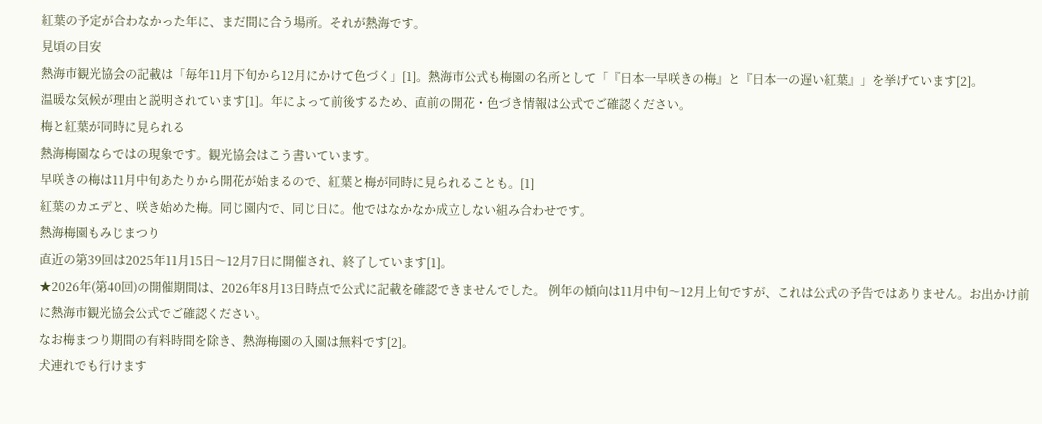紅葉の予定が合わなかった年に、まだ間に合う場所。それが熱海です。
見頃の目安
熱海市観光協会の記載は「毎年11月下旬から12月にかけて色づく」[1]。熱海市公式も梅園の名所として「『日本一早咲きの梅』と『日本一の遅い紅葉』」を挙げています[2]。
温暖な気候が理由と説明されています[1]。年によって前後するため、直前の開花・色づき情報は公式でご確認ください。
梅と紅葉が同時に見られる
熱海梅園ならではの現象です。観光協会はこう書いています。
早咲きの梅は11月中旬あたりから開花が始まるので、紅葉と梅が同時に見られることも。[1]
紅葉のカエデと、咲き始めた梅。同じ園内で、同じ日に。他ではなかなか成立しない組み合わせです。
熱海梅園もみじまつり
直近の第39回は2025年11月15日〜12月7日に開催され、終了しています[1]。
★2026年(第40回)の開催期間は、2026年8月13日時点で公式に記載を確認できませんでした。 例年の傾向は11月中旬〜12月上旬ですが、これは公式の予告ではありません。お出かけ前に熱海市観光協会公式でご確認ください。
なお梅まつり期間の有料時間を除き、熱海梅園の入園は無料です[2]。
犬連れでも行けます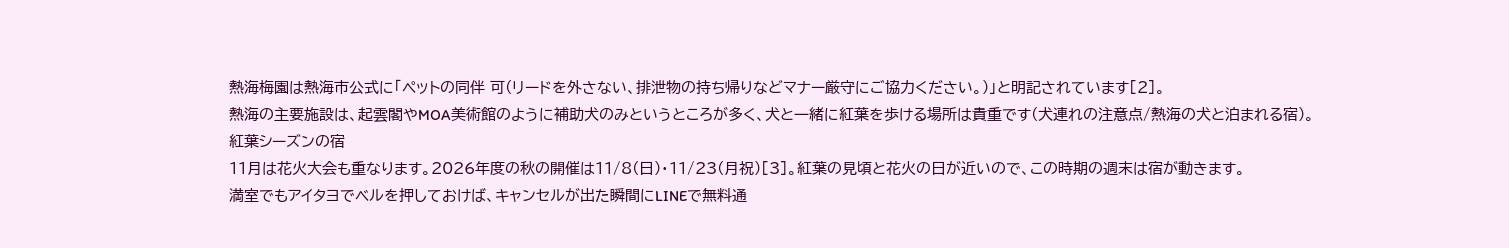熱海梅園は熱海市公式に「ペットの同伴 可(リードを外さない、排泄物の持ち帰りなどマナー厳守にご協力ください。)」と明記されています[2]。
熱海の主要施設は、起雲閣やMOA美術館のように補助犬のみというところが多く、犬と一緒に紅葉を歩ける場所は貴重です(犬連れの注意点/熱海の犬と泊まれる宿)。
紅葉シーズンの宿
11月は花火大会も重なります。2026年度の秋の開催は11/8(日)・11/23(月祝)[3]。紅葉の見頃と花火の日が近いので、この時期の週末は宿が動きます。
満室でもアイタヨでベルを押しておけば、キャンセルが出た瞬間にLINEで無料通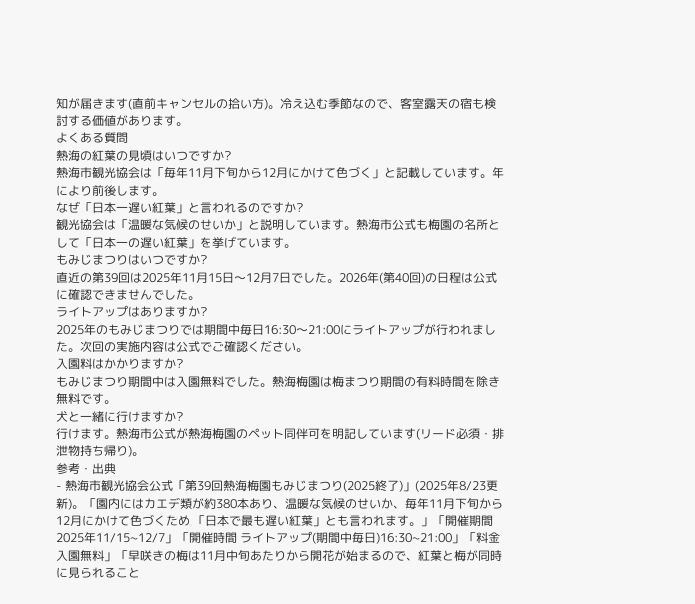知が届きます(直前キャンセルの拾い方)。冷え込む季節なので、客室露天の宿も検討する価値があります。
よくある質問
熱海の紅葉の見頃はいつですか?
熱海市観光協会は「毎年11月下旬から12月にかけて色づく」と記載しています。年により前後します。
なぜ「日本一遅い紅葉」と言われるのですか?
観光協会は「温暖な気候のせいか」と説明しています。熱海市公式も梅園の名所として「日本一の遅い紅葉」を挙げています。
もみじまつりはいつですか?
直近の第39回は2025年11月15日〜12月7日でした。2026年(第40回)の日程は公式に確認できませんでした。
ライトアップはありますか?
2025年のもみじまつりでは期間中毎日16:30〜21:00にライトアップが行われました。次回の実施内容は公式でご確認ください。
入園料はかかりますか?
もみじまつり期間中は入園無料でした。熱海梅園は梅まつり期間の有料時間を除き無料です。
犬と一緒に行けますか?
行けます。熱海市公式が熱海梅園のペット同伴可を明記しています(リード必須・排泄物持ち帰り)。
参考・出典
- 熱海市観光協会公式「第39回熱海梅園もみじまつり(2025終了)」(2025年8/23更新)。「園内にはカエデ類が約380本あり、温暖な気候のせいか、毎年11月下旬から12月にかけて色づくため 「日本で最も遅い紅葉」とも言われます。」「開催期間 2025年11/15~12/7」「開催時間 ライトアップ(期間中毎日)16:30~21:00」「料金 入園無料」「早咲きの梅は11月中旬あたりから開花が始まるので、紅葉と梅が同時に見られること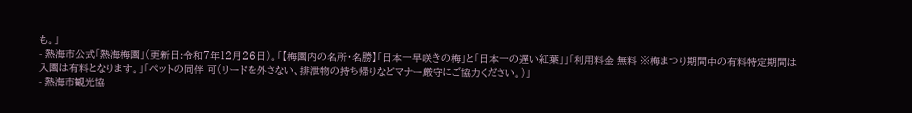も。」
- 熱海市公式「熱海梅園」(更新日:令和7年12月26日)。「【梅園内の名所・名勝】「日本一早咲きの梅」と「日本一の遅い紅葉」」「利用料金 無料 ※梅まつり期間中の有料特定期間は入園は有料となります。」「ペットの同伴 可(リードを外さない、排泄物の持ち帰りなどマナー厳守にご協力ください。)」
- 熱海市観光協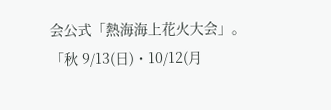会公式「熱海海上花火大会」。「秋 9/13(日)・10/12(月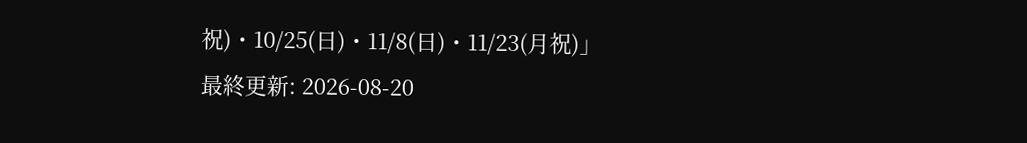祝)・10/25(日)・11/8(日)・11/23(月祝)」
最終更新: 2026-08-20